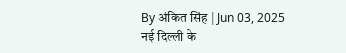By अंकित सिंह | Jun 03, 2025
नई दिल्ली के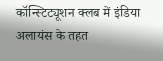कॉन्स्टिट्यूशन क्लब में इंडिया अलायंस के तहत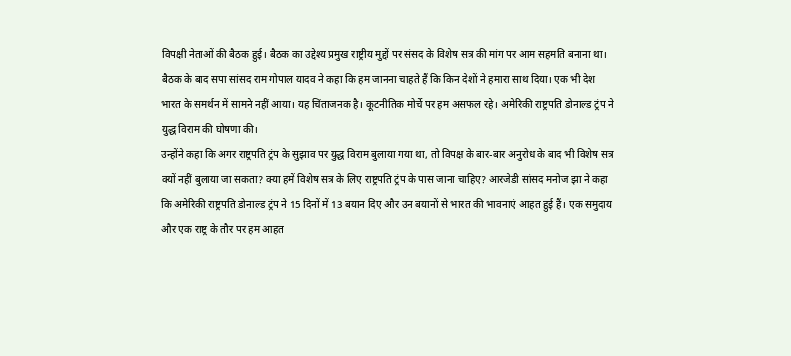विपक्षी नेताओं की बैठक हुई। बैठक का उद्देश्य प्रमुख राष्ट्रीय मुद्दों पर संसद के विशेष सत्र की मांग पर आम सहमति बनाना था। बैठक के बाद सपा सांसद राम गोपाल यादव ने कहा कि हम जानना चाहते हैं कि किन देशों ने हमारा साथ दिया। एक भी देश भारत के समर्थन में सामने नहीं आया। यह चिंताजनक है। कूटनीतिक मोर्चे पर हम असफल रहे। अमेरिकी राष्ट्रपति डोनाल्ड ट्रंप ने युद्ध विराम की घोषणा की।
उन्होंने कहा कि अगर राष्ट्रपति ट्रंप के सुझाव पर युद्ध विराम बुलाया गया था, तो विपक्ष के बार-बार अनुरोध के बाद भी विशेष सत्र क्यों नहीं बुलाया जा सकता? क्या हमें विशेष सत्र के लिए राष्ट्रपति ट्रंप के पास जाना चाहिए? आरजेडी सांसद मनोज झा ने कहा कि अमेरिकी राष्ट्रपति डोनाल्ड ट्रंप ने 15 दिनों में 13 बयान दिए और उन बयानों से भारत की भावनाएं आहत हुई हैं। एक समुदाय और एक राष्ट्र के तौर पर हम आहत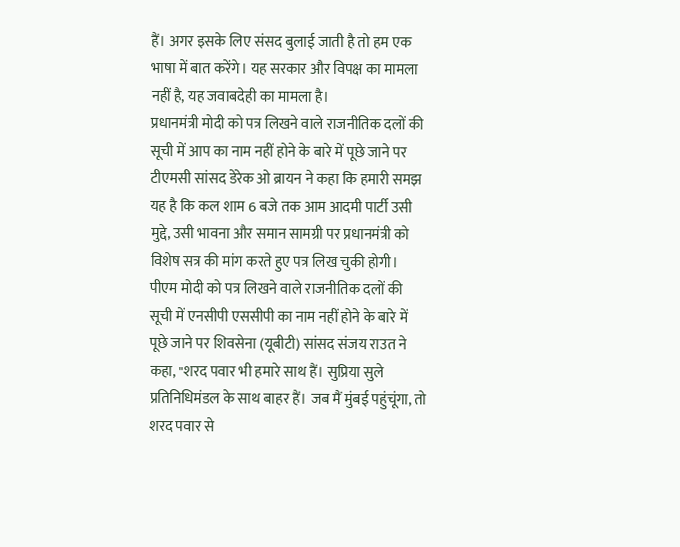हैं। अगर इसके लिए संसद बुलाई जाती है तो हम एक भाषा में बात करेंगे। यह सरकार और विपक्ष का मामला नहीं है, यह जवाबदेही का मामला है।
प्रधानमंत्री मोदी को पत्र लिखने वाले राजनीतिक दलों की सूची में आप का नाम नहीं होने के बारे में पूछे जाने पर टीएमसी सांसद डेरेक ओ ब्रायन ने कहा कि हमारी समझ यह है कि कल शाम 6 बजे तक आम आदमी पार्टी उसी मुद्दे, उसी भावना और समान सामग्री पर प्रधानमंत्री को विशेष सत्र की मांग करते हुए पत्र लिख चुकी होगी। पीएम मोदी को पत्र लिखने वाले राजनीतिक दलों की सूची में एनसीपी एससीपी का नाम नहीं होने के बारे में पूछे जाने पर शिवसेना (यूबीटी) सांसद संजय राउत ने कहा, "शरद पवार भी हमारे साथ हैं। सुप्रिया सुले प्रतिनिधिमंडल के साथ बाहर हैं। जब मैं मुंबई पहुंचूंगा, तो शरद पवार से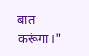बात करूंगा।"